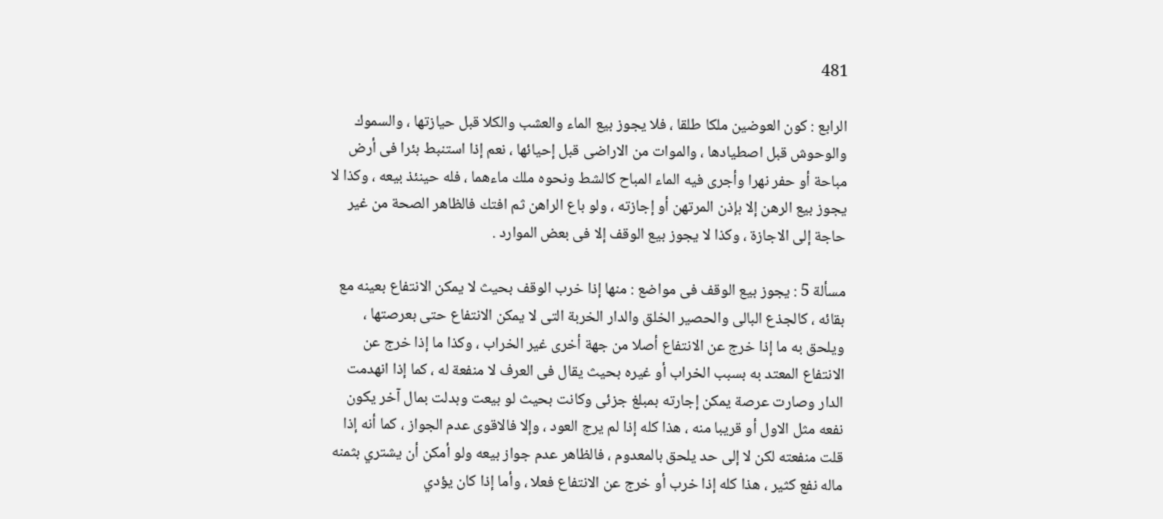481

الرابع : كون العوضين ملكا طلقا ، فلا يجوز بيع الماء والعشب والكلا قبل حيازتها ، والسموك والوحوش قبل اصطيادها ، والموات من الاراضى قبل إحيائها ، نعم إذا استنبط بئرا فى أرض مباحة أو حفر نهرا وأجرى فيه الماء المباح كالشط ونحوه ملك ماءهما ، فله حينئذ بيعه ، وكذا لا يجوز بيع الرهن إلا بإذن المرتهن أو إجازته ، ولو باع الراهن ثم افتك فالظاهر الصحة من غير حاجة إلى الاجازة ، وكذا لا يجوز بيع الوقف إلا فى بعض الموارد .

مسألة 5 : يجوز بيع الوقف فى مواضع : منها إذا خرب الوقف بحيث لا يمكن الانتفاع بعينه مع بقائه ، كالجذع البالى والحصير الخلق والدار الخربة التى لا يمكن الانتفاع حتى بعرصتها ، ويلحق به ما إذا خرج عن الانتفاع أصلا من جهة أخرى غير الخراب ، وكذا ما إذا خرج عن الانتفاع المعتد به بسبب الخراب أو غيره بحيث يقال فى العرف لا منفعة له ، كما إذا انهدمت الدار وصارت عرصة يمكن إجارته بمبلغ جزئى وكانت بحيث لو بيعت وبدلت بمال آخر يكون نفعه مثل الاول أو قريبا منه ، هذا كله إذا لم يرج العود ، وإلا فالاقوى عدم الجواز ، كما أنه إذا قلت منفعته لكن لا إلى حد يلحق بالمعدوم ، فالظاهر عدم جواز بيعه ولو أمكن أن يشتري بثمنه ماله نفع كثير ، هذا كله إذا خرب أو خرج عن الانتفاع فعلا ، وأما إذا كان يؤدي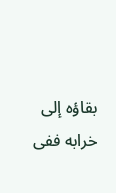بقاؤه إلى خرابه ففى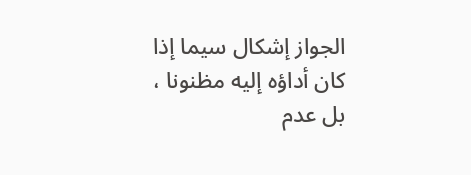الجواز إشكال سيما إذا كان أداؤه إليه مظنونا ، بل عدم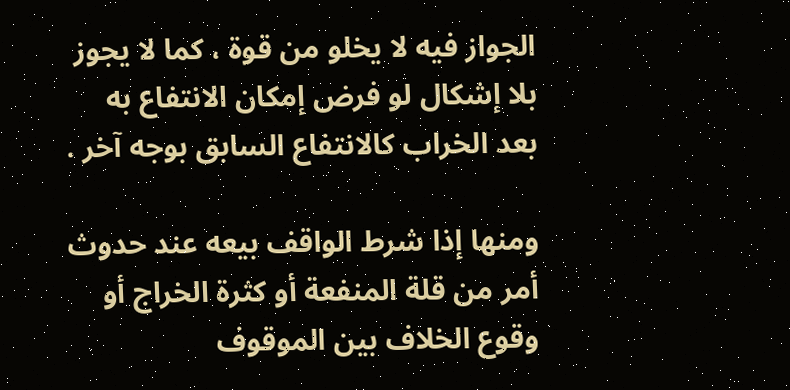الجواز فيه لا يخلو من قوة ، كما لا يجوز بلا إشكال لو فرض إمكان الانتفاع به بعد الخراب كالانتفاع السابق بوجه آخر .

ومنها إذا شرط الواقف بيعه عند حدوث أمر من قلة المنفعة أو كثرة الخراج أو وقوع الخلاف بين الموقوف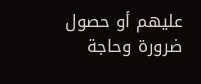عليهم أو حصول ضرورة وحاجة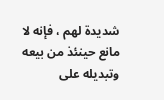شديدة لهم ، فإنه لا مانع حينئذ من بيعه وتبديله على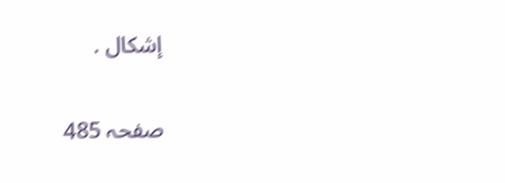إشكال .

صفحہ 485